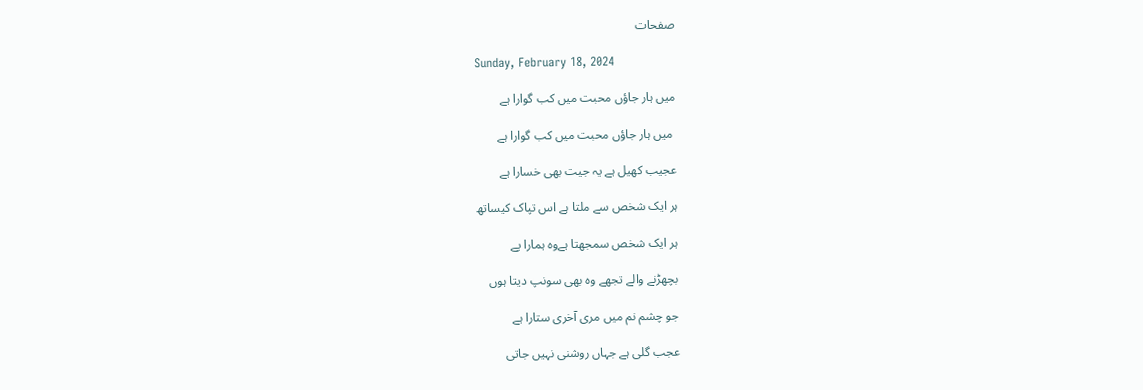صفحات

Sunday, February 18, 2024

میں ہار جاؤں محبت میں کب گوارا ہے

 میں ہار جاؤں محبت میں کب گوارا ہے

عجیب کھیل ہے یہ جیت بھی خسارا ہے

ہر ایک شخص سے ملتا ہے اس تپاک کیساتھ

ہر ایک شخص سمجھتا ہےوہ ہمارا پے

بچھڑنے والے تجھے وہ بھی سونپ دیتا ہوں

جو چشم نم میں مری آخری ستارا ہے

عجب گلی ہے جہاں روشنی نہیں جاتی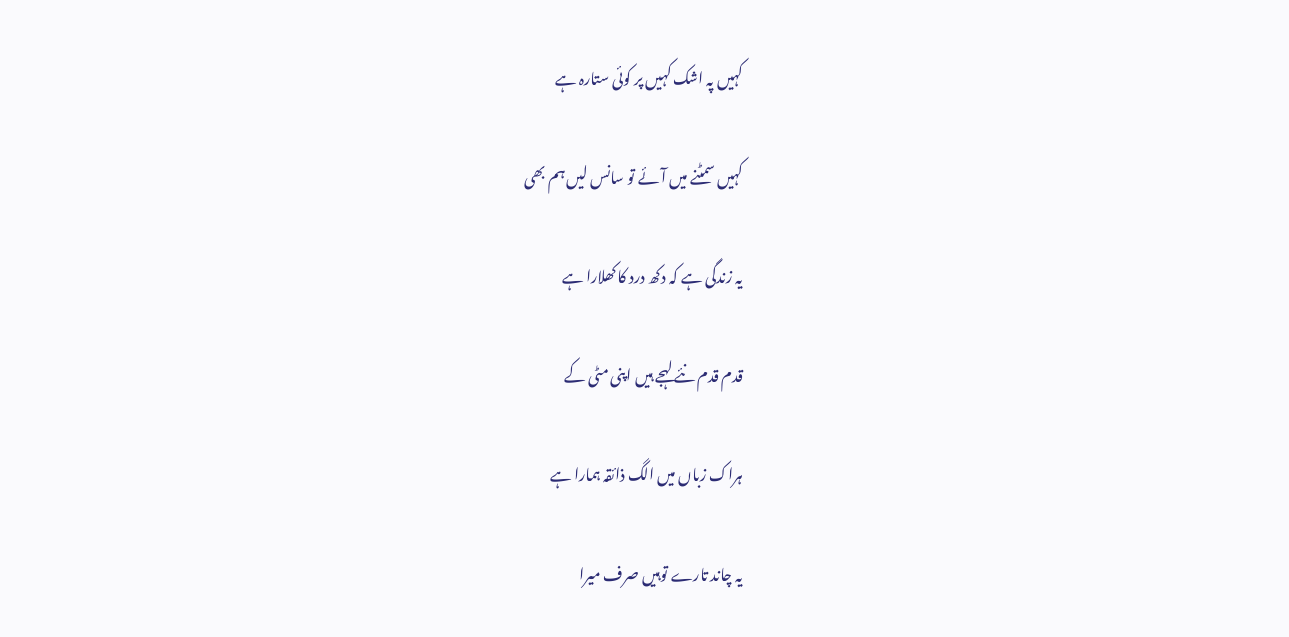کہیں پہ اشک کہیں پر کوئی ستارہ ہے

کہیں سمٹنے میں آئے تو سانس لیں ہم بھی

یہ زندگی ہے کہ دکھ درد کا کھلارا ہے

قدم قدم نئے لہجے ہیں اپنی مٹی کے

ہراک زباں میں الگ ذائقہ ہمارا ہے

یہ چاند تارے توہیں صرف میرا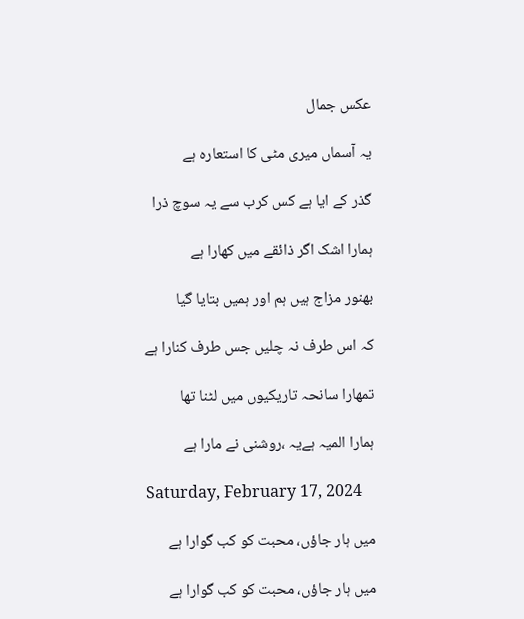عکس جمال

یہ آسماں میری مٹی کا استعارہ ہے

گذر کے ایا ہے کس کرب سے یہ سوچ ذرا

ہمارا اشک اگر ذائقے میں کھارا ہے

بھنور مزاج ہیں ہم اور ہمیں بتایا گیا

کہ اس طرف نہ چلیں جس طرف کنارا ہے

تمھارا سانحہ تاریکیوں میں لٹنا تھا

ہمارا المیہ ہےیہ ،روشنی نے مارا ہے

Saturday, February 17, 2024

میں ہار جاؤں، محبت کو کب گوارا ہے

میں ہار جاؤں، محبت کو کب گوارا ہے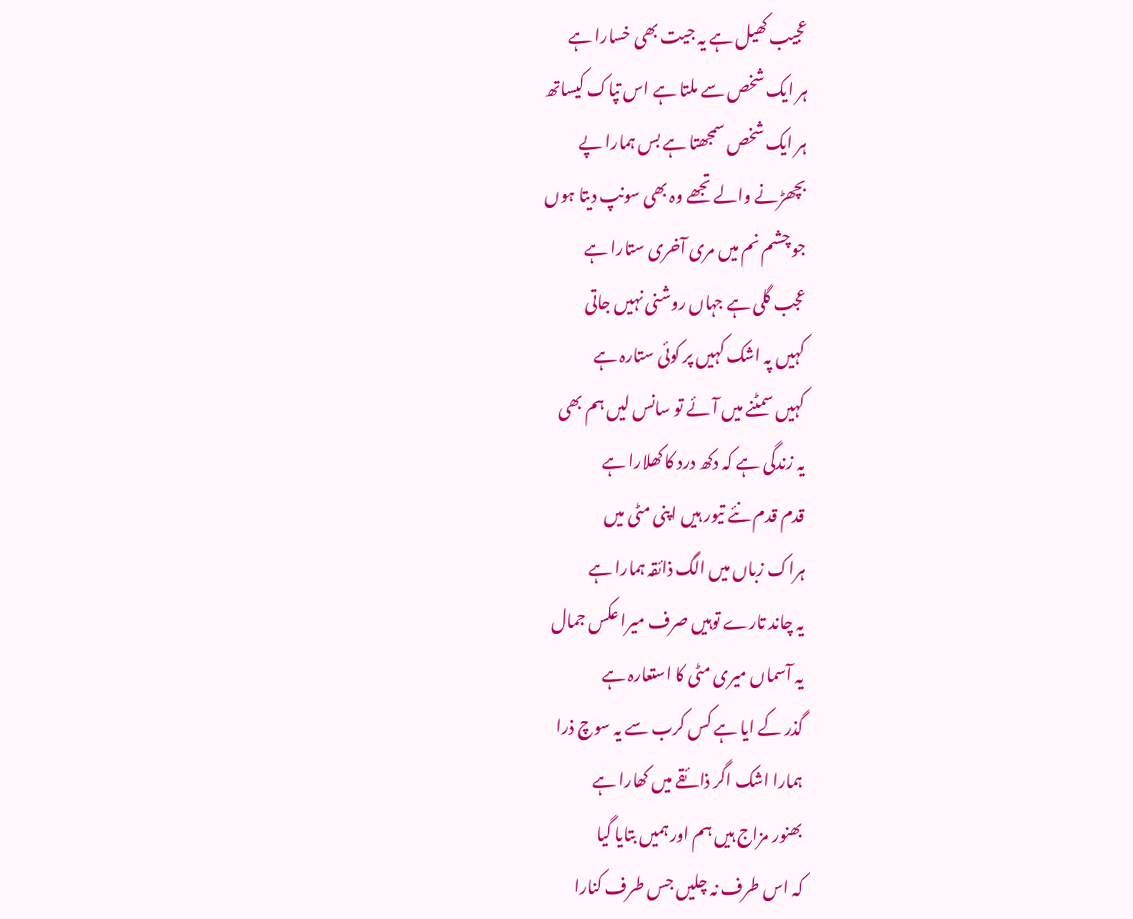عجیب کھیل ہے یہ جیت بھی خسارا ہے
ہر ایک شخص سے ملتا ہے اس تپاک کیساتھ
ہر ایک شخص سمجھتا ہے بس ہمارا پے
بچھڑنے والے تجھے وہ بھی سونپ دیتا ہوں
جو چشم نم میں مری آخری ستارا ہے
عجب گلی ہے جہاں روشنی نہیں جاتی
کہیں پہ اشک کہیں پر کوئی ستارہ ہے
کہیں سمٹنے میں آئے تو سانس لیں ہم بھی
یہ زندگی ہے کہ دکھ درد کا کھلارا ہے
قدم قدم نئے تیور ہیں اپنی مٹی میں
ہراک زباں میں الگ ذائقہ ہمارا ہے
یہ چاند تارے توہیں صرف میرا عکس جمال
یہ آسماں میری مٹی کا استعارہ ہے
گذر کے ایا ہے کس کرب سے یہ سوچ ذرا
ہمارا اشک اگر ذائقے میں کھارا ہے
بھنور مزاج ہیں ہم اور ہمیں بتایا گیا
کہ اس طرف نہ چلیں جس طرف کنارا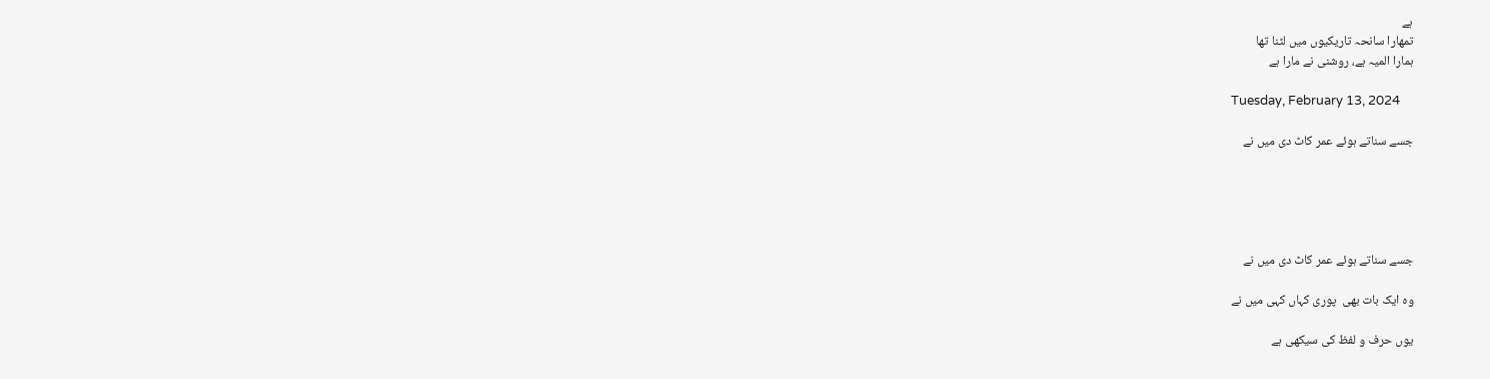ہے
تمھارا سانحہ تاریکیوں میں لٹنا تھا
ہمارا المیہ ہے، روشنی نے مارا ہے

Tuesday, February 13, 2024

جسے سناتے ہوئے عمر کاٹ دی میں نے





جسے سناتے ہوئے عمر کاٹ دی میں نے

وہ ایک بات بھی  پوری کہاں کہی میں نے

یوں حرف و لفظ کی سیکھی ہے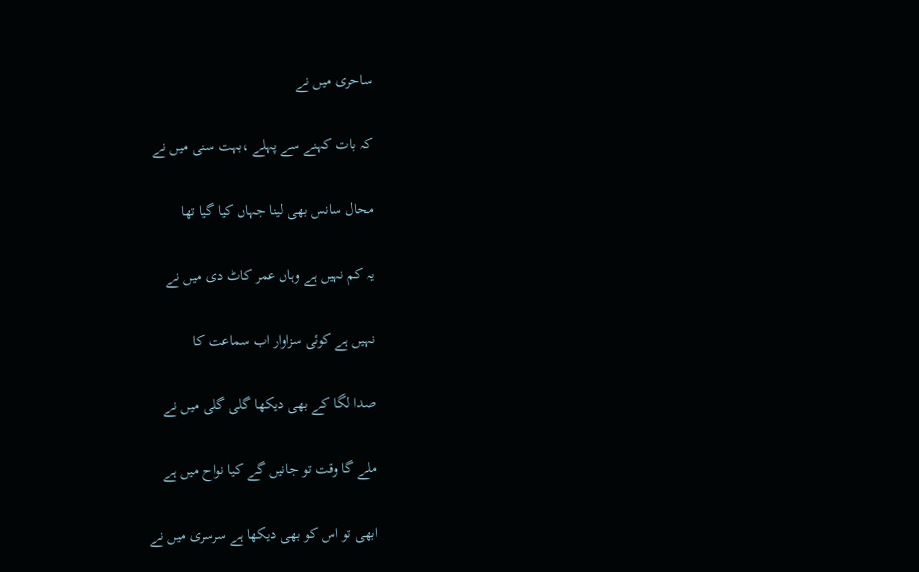ساحری میں نے

کہ بات کہنے سے پہلے ،بہت سنی میں نے

محال سانس بھی لینا جہاں کیا گیا تھا

یہ کم نہیں ہے وہاں عمر کاٹ دی میں نے

نہیں ہے کوئی سزاوار اب سماعت کا

صدا لگا کے بھی دیکھا گلی گلی میں نے

ملے گا وقت تو جانیں گے کیا نواح میں ہے

ابھی تو اس کو بھی دیکھا ہے سرسری میں نے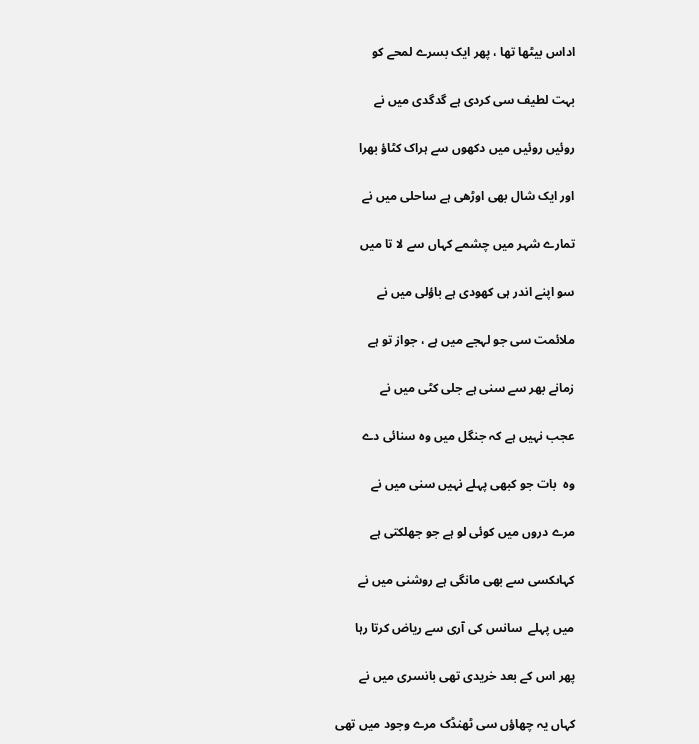اداس بیٹھا تھا ، پھر ایک بسرے لمحے کو

بہت لطیف سی کردی ہے گدگدی میں نے

روئیں روئیں میں دکھوں سے ہراک کٹاؤ بھرا

اور ایک شال بھی اوڑھی ہے ساحلی میں نے

تمارے شہر میں چشمے کہاں سے لا تا میں

سو اپنے اندر ہی کھودی ہے باؤلی میں نے

ملائمت سی جو لہجے میں ہے ، جواز تو ہے

زمانے بھر سے سنی ہے جلی کٹی میں نے

عجب نہیں ہے کہ جنگل میں وہ سنائی دے

وہ  بات جو کبھی پہلے نہیں سنی میں نے

مرے دروں میں کوئی لو ہے جو جھلکتی ہے

کہاںکسی سے بھی مانگی ہے روشنی میں نے

میں پہلے  سانس کی آری سے ریاض کرتا رہا

پھر اس کے بعد خریدی تھی بانسری میں نے

کہاں یہ چھاؤں سی ٹھنڈک مرے وجود میں تھی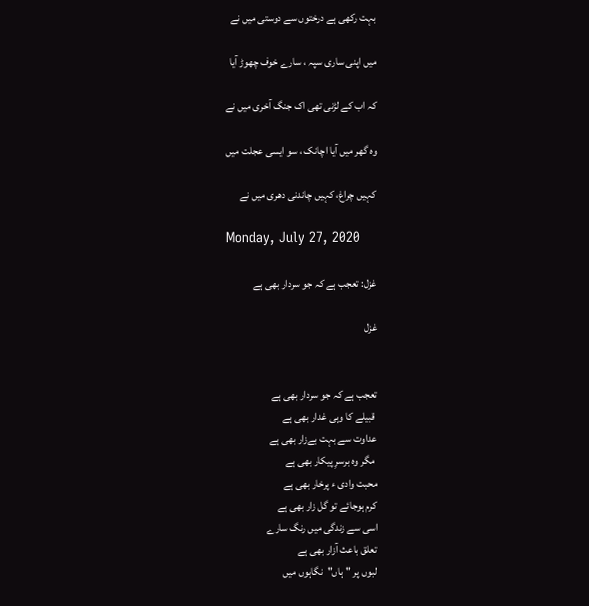بہت رکھی ہے درختوں سے دوستی میں نے

میں اپنی ساری سپہ ، سارے خوف چھوڑ آیا

کہ اب کے لڑنی تھی اک جنگ آخری میں نے

وہ گھر میں آیا اچانک ، سو ایسی عجلت میں

کہیں چراغ، کہیں چاندنی دھری میں نے

Monday, July 27, 2020

غزل: تعجب ہے کہ جو سردار بھی ہے

غزل


تعجب ہے کہ جو سردار بھی ہے
 قبیلے کا وہی غدار بھی ہے
عداوت سے بہت بےزار بھی ہے
 مگر وہ برسرِ پیکار بھی ہے
محبت وادی ء پرخار بھی ہے
کرم ہوجائے تو گل زار بھی ہے
اسی سے زندگی میں رنگ سارے
تعلق باعث آزار بھی ہے
لبوں پر "ہاں"  نگاہوں میں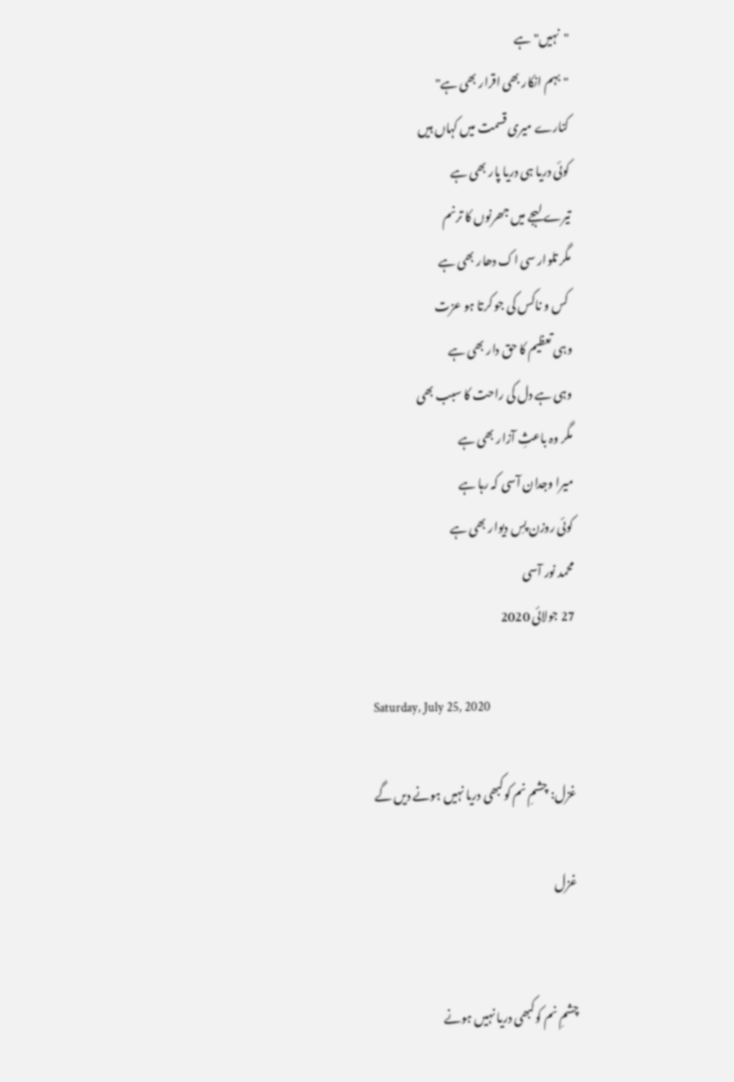"نہیں" ہے
"بہم انکار بھی اقرار بھی ہے"
کنارے میری قسمت میں کہاں ہیں
کوئی دریا ہی دریا پار بھی ہے
تیرے لہجے میں جھرنوں کا ترنم
مگر تلوار سی اک دھار بھی ہے
 کس و ناکس کی جو کرتا ہو عزت
وہی تعظیم کا حق دار بھی ہے
وہی ہے دل کی راحت کا سبب بھی
مگر وہ باعثِ آزار بھی ہے
میرا وجدان آسی کہ رہا ہے
کوئی روزن پسِ دیوار بھی ہے
محمد نور آسی
27 جولائی 2020

Saturday, July 25, 2020

غزل: چشمِ نم کوکبھی دریا نہیں ہونے دیں گے

غزل


چشمِ نم کوکبھی دریا نہیں ہونے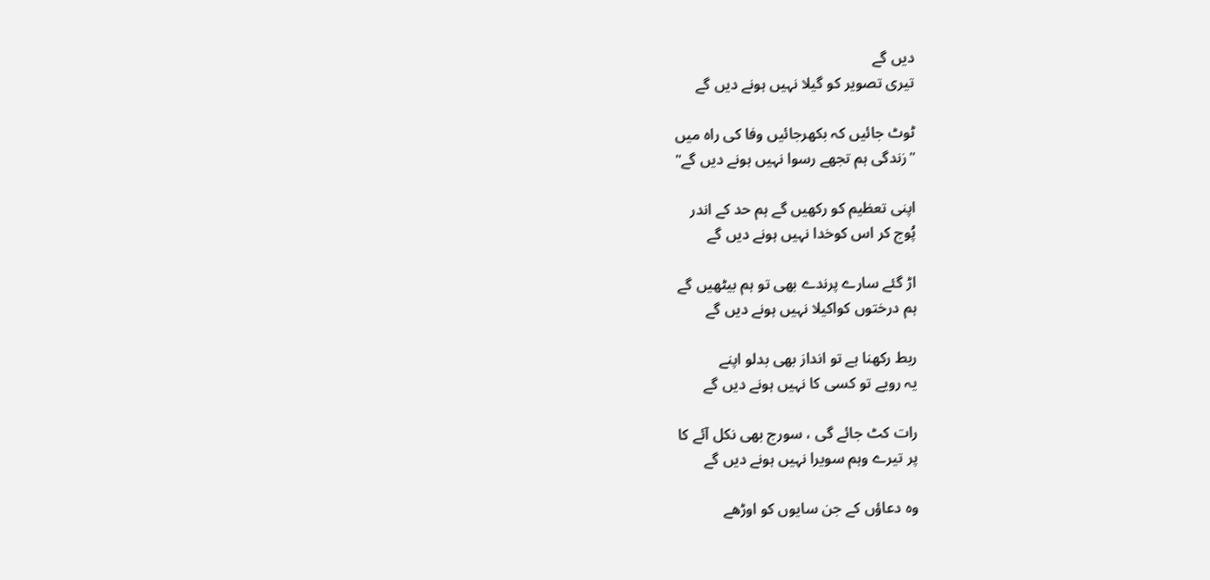دیں گے
تیری تصویر کو گیلا نہیں ہونے دیں گے

ٹوٹ جائیں کہ بکھرجائیں وفا کی راہ میں
"زندگی ہم تجھے رسوا نہیں ہونے دیں گے"

اپنی تعظیم کو رکھیں گے ہم حد کے اندر
پُوج کر اس کوخدا نہیں ہونے دیں گے

اڑ گئے سارے پرندے بھی تو ہم بیٹھیں گے
ہم درختوں کواکیلا نہیں ہونے دیں گے

ربط رکھنا ہے تو انداز بھی بدلو اپنے
یہ رویے تو کسی کا نہیں ہونے دیں گے

رات کٹ جائے گی ، سورج بھی نکل آئے کا
پر تیرے وہم سویرا نہیں ہونے دیں گے

وہ دعاؤں کے جن سایوں کو اوڑھے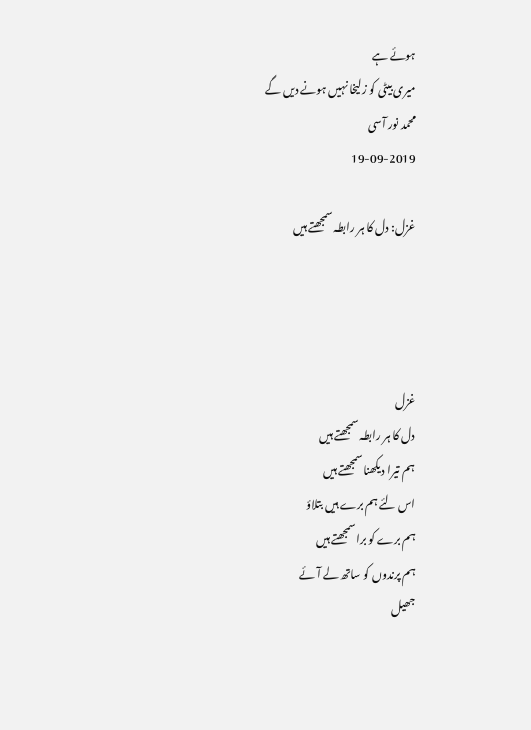ہوئے ہے
میری بیٹی کو زلیخا نہیں ہونے دیں گے
محمد نور آسی
19-09-2019

غزل: دل کا ہر رابطہ سمجھتے ہیں




غزل
دل کا ہر رابطہ سمجھتے ہیں
ہم تیرا دیکھنا سمجھتے ہیں
اس لئے ہم برے ہیں بتلاؤ
ہم برے کو برا سمجھتے ہیں
ہم پرندوں کو ساتھ لے آئے
جھیل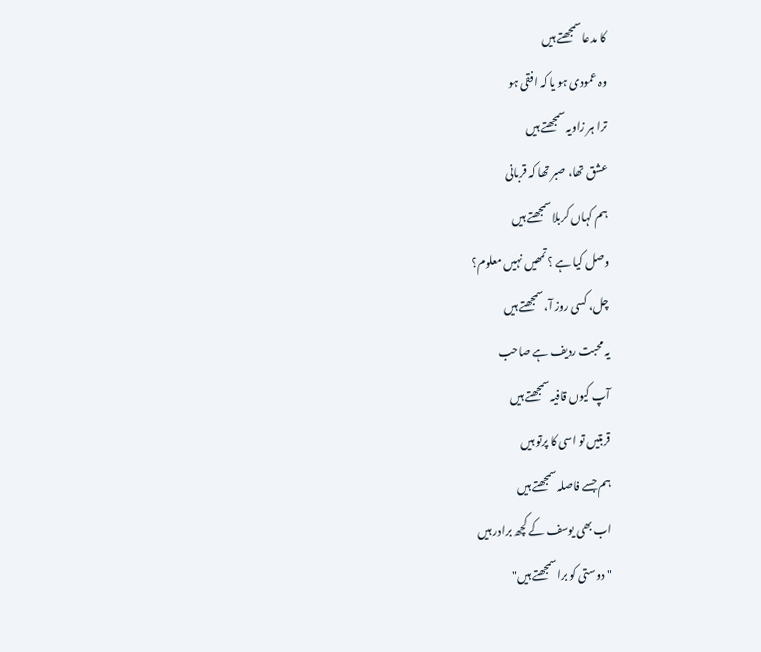کا مدعا سمجھتے ہیں
وہ عمودی ہو یا کہ افقی ہو
ترا ہر زاویہ سمجھتے ہیں
عشق تھا، صبر تھا کہ قربانی
ہم کہاں کربلا سمجھتے ہیں
وصل کیا ہے ؟ تمھیں نہیں معلوم؟
چل، کسی روز آ، سمجھتے ہیں
یہ محبت ردیف ہے صاحب
آپ کیوں قافیہ سمجھتے ہیں
قربتیں تو اسی کا پرتو ہیں
ہم جسے فاصلہ سمجھتے ہیں
اب بھی یوسف کے کچھ برادر ہیں
"دوستی کو برا سمجھتے ہیں"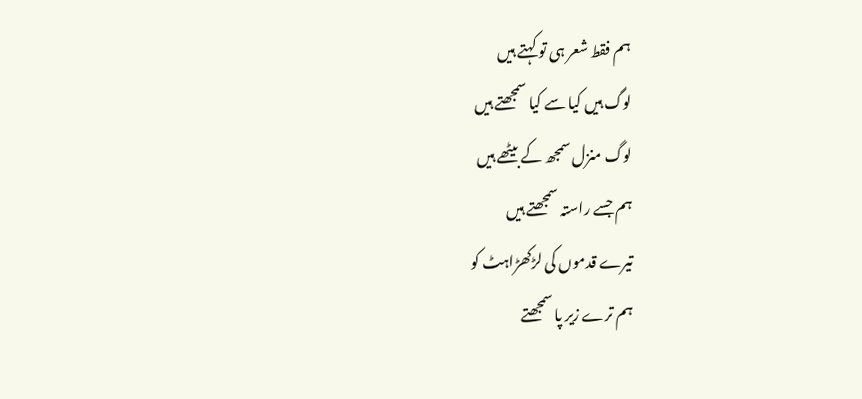ہم فقط شعر ہی تو کہتے ہیں
لوگ ہیں کیا سے کیا سمجھتے ہیں
لوگ منزل سمجھ کے بیٹھے ہیں
ہم جسے راستہ سمجھتے ہیں
تیرے قدموں کی لڑکھڑاہٹ کو
ہم ترے زیر پا سمجھتے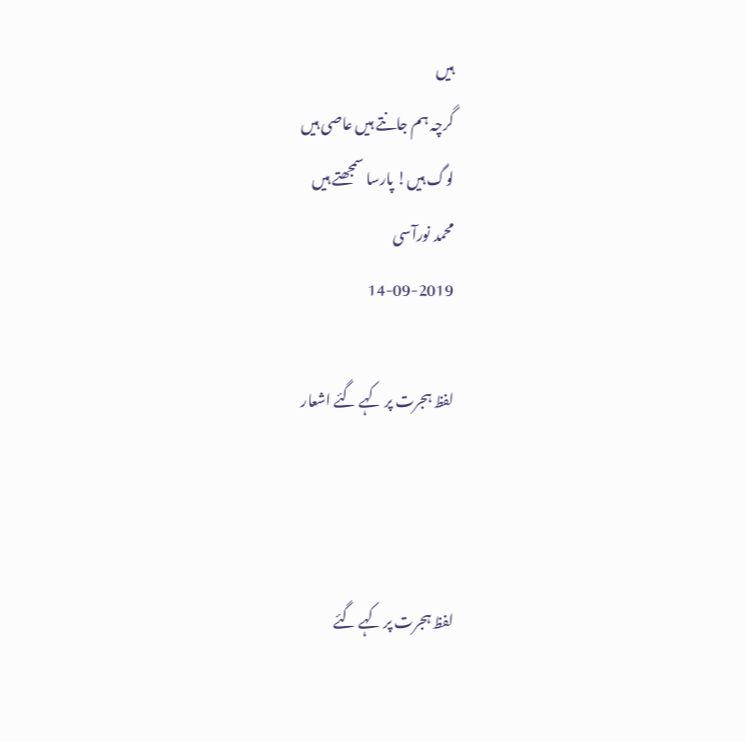ہیں
گرچہ ہم جانتے ہیں عاصی ہیں
لوگ ہیں! پارسا سمجھتے ہیں
محمد نورآسی
14-09-2019

لفظ ہجرت پر کہے گئے اشعار



لفظ ہجرت پر کہے گئے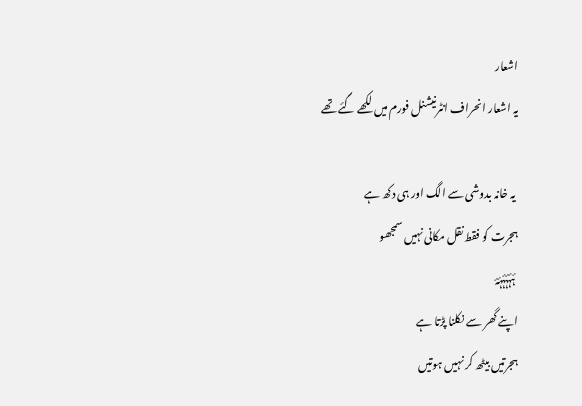اشعار
یہ اشعار انحراف انٹرنیشنل فورم میں لکھے گئے تھے

 یہ خانہ بدوشی سے الگ اور ہی دکھ ہے
ہجرت کو فقط نقل مکانی نہیں سمجھو
 ۂۂۂۂۂۂ
اپنے گھر سے نکلنا پڑتا ہے
ہجرتیں بیٹھ کر نہیں ہوتیں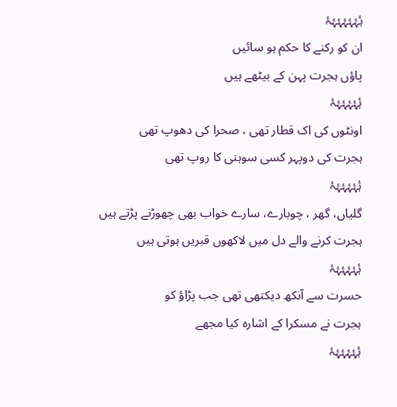ۂۂۂۂۂۂۂ
ان کو رکنے کا حکم ہو سائیں
پاؤں ہجرت پہن کے بیٹھے ہیں
ۂۂۂۂۂۂ
اونٹوں کی اک قطار تھی ، صحرا کی دھوپ تھی
ہجرت کی دوپہر کسی سوہنی کا روپ تھی
ۂۂۂۂۂۂ
گلیاں، گھر ، چوبارے، سارے خواب بھی چھوڑنے پڑتے ہیں
ہجرت کرنے والے دل میں لاکھوں قبریں ہوتی ہیں
ۂۂۂۂۂۂ
حسرت سے آنکھ دیکتھی تھی جب پڑاؤ کو
ہجرت نے مسکرا کے اشارہ کیا مجھے
ۂۂۂۂۂۂ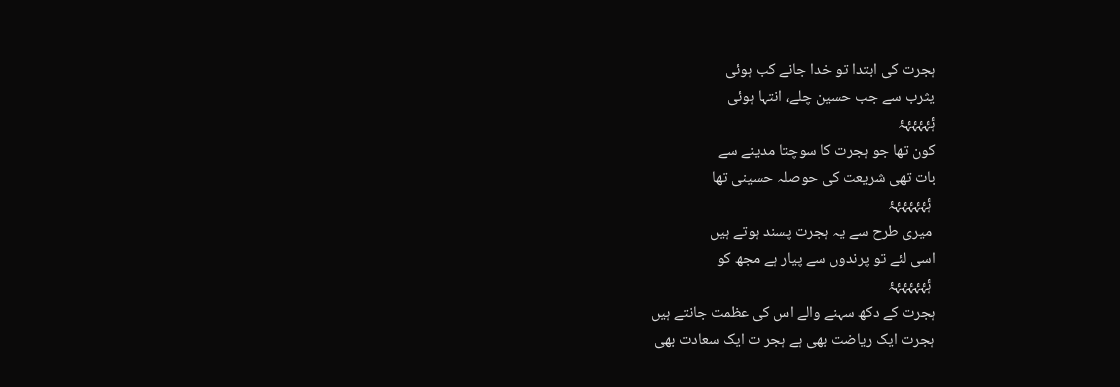ہجرت کی ابتدا تو خدا جانے کب ہوئی
یثرب سے جب حسین چلے، انتہا ہوئی
ۂۂۂۂۂۂ
کون تھا جو ہجرت کا سوچتا مدینے سے
بات تھی شریعت کی حوصلہ حسینی تھا
 ۂۂۂۂۂۂۂ
 میری طرح سے یہ ہجرت پسند ہوتے ہیں
اسی لئے تو پرندوں سے پیار ہے مجھ کو
 ۂۂۂۂۂۂۂ
ہجرت کے دکھ سہنے والے اس کی عظمت جانتے ہیں
ہجرت ایک ریاضت بھی ہے ہجر ت ایک سعادت بھی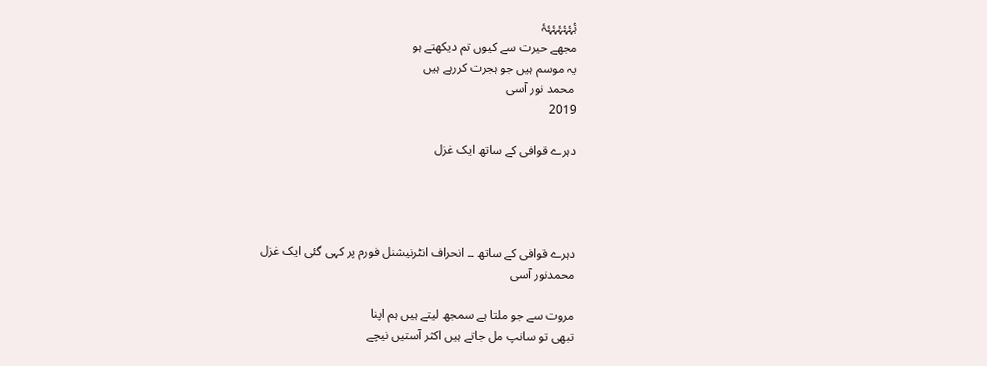ۂۂۂۂۂۂۂ
مجھے حیرت سے کیوں تم دیکھتے ہو
یہ موسم ہیں جو ہجرت کررہے ہیں
 محمد نور آسی
2019

دہرے قوافی کے ساتھ ایک غزل




دہرے قوافی کے ساتھ ۔۔ انحراف انٹرنیشنل فورم پر کہی گئی ایک غزل
محمدنور آسی

مروت سے جو ملتا ہے سمجھ لیتے ہیں ہم اپنا
تبھی تو سانپ مل جاتے ہیں اکثر آستیں نیچے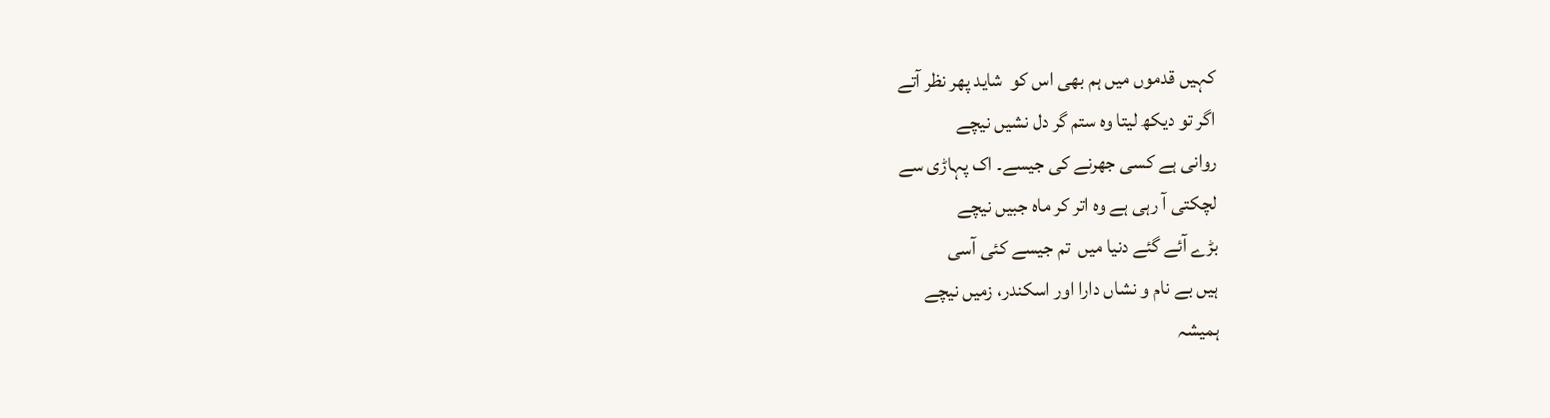کہیں قدموں میں ہم بھی اس کو  شاید پھر نظر آتے
اگر تو دیکھ لیتا وہ ستم گر دل نشیں نیچے
روانی ہے کسی جھرنے کی جیسے۔ اک پہاڑی سے
لچکتی آ رہی ہے وہ اتر کر ماہ جبیں نیچے
بڑے آئے گئے دنیا میں  تم جیسے کئی آسی
ہیں بے نام و نشاں دارا اور اسکندر، زمیں نیچے
ہمیشہ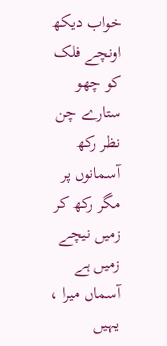خواب دیکھ اونچے فلک کو چھو ستارے چن
نظر رکھ آسمانوں پر مگر رکھ کر زمیں نیچے
زمیں ہے آسماں میرا ، یہیں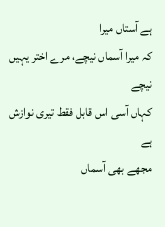ہے آستاں میرا
کہ میرا آسماں نیچے، مرے اختر یہیں نیچے
کہاں آسی اس قابل فقط تیری نوازش ہے
مجھے بھی آسماں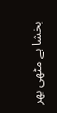بخشا ہے مٹھی بھر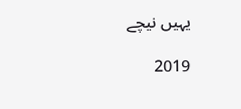یہیں نیچے

2019